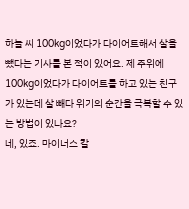하늘 씨 100kg이었다가 다이어트해서 살을 뺐다는 기사를 본 적이 있어요. 제 주위에 100kg이었다가 다이어트를 하고 있는 친구가 있는데 살 빼다 위기의 순간을 극복할 수 있는 방법이 있나요?
네, 있죠. 마이너스 칼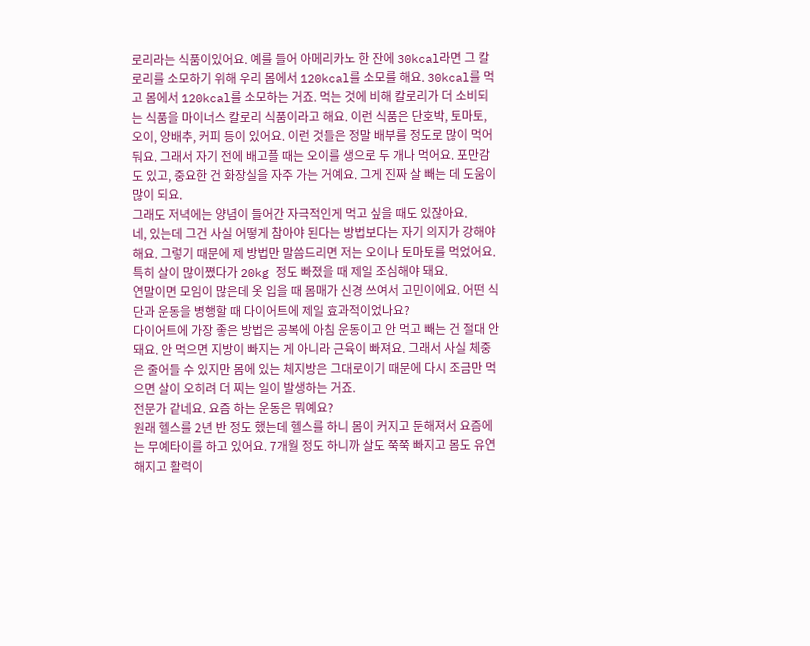로리라는 식품이있어요. 예를 들어 아메리카노 한 잔에 30kcal라면 그 칼로리를 소모하기 위해 우리 몸에서 120kcal를 소모를 해요. 30kcal를 먹고 몸에서 120kcal를 소모하는 거죠. 먹는 것에 비해 칼로리가 더 소비되는 식품을 마이너스 칼로리 식품이라고 해요. 이런 식품은 단호박, 토마토, 오이, 양배추, 커피 등이 있어요. 이런 것들은 정말 배부를 정도로 많이 먹어둬요. 그래서 자기 전에 배고플 때는 오이를 생으로 두 개나 먹어요. 포만감도 있고, 중요한 건 화장실을 자주 가는 거예요. 그게 진짜 살 빼는 데 도움이 많이 되요.
그래도 저녁에는 양념이 들어간 자극적인게 먹고 싶을 때도 있잖아요.
네, 있는데 그건 사실 어떻게 참아야 된다는 방법보다는 자기 의지가 강해야 해요. 그렇기 때문에 제 방법만 말씀드리면 저는 오이나 토마토를 먹었어요. 특히 살이 많이쪘다가 20kg 정도 빠졌을 때 제일 조심해야 돼요.
연말이면 모임이 많은데 옷 입을 때 몸매가 신경 쓰여서 고민이에요. 어떤 식단과 운동을 병행할 때 다이어트에 제일 효과적이었나요?
다이어트에 가장 좋은 방법은 공복에 아침 운동이고 안 먹고 빼는 건 절대 안 돼요. 안 먹으면 지방이 빠지는 게 아니라 근육이 빠져요. 그래서 사실 체중은 줄어들 수 있지만 몸에 있는 체지방은 그대로이기 때문에 다시 조금만 먹으면 살이 오히려 더 찌는 일이 발생하는 거죠.
전문가 같네요. 요즘 하는 운동은 뭐예요?
원래 헬스를 2년 반 정도 했는데 헬스를 하니 몸이 커지고 둔해져서 요즘에는 무예타이를 하고 있어요. 7개월 정도 하니까 살도 쭉쭉 빠지고 몸도 유연해지고 활력이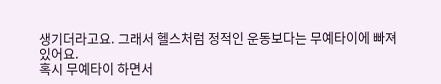생기더라고요. 그래서 헬스처럼 정적인 운동보다는 무예타이에 빠져 있어요.
혹시 무예타이 하면서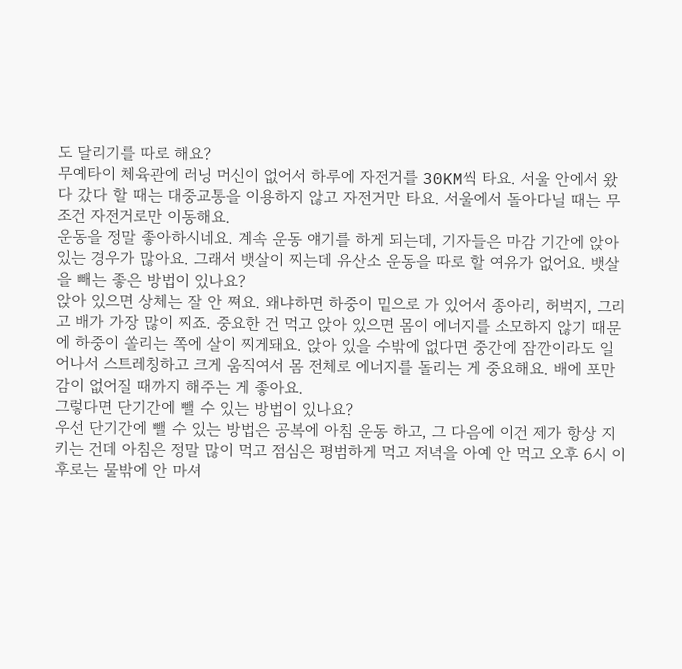도 달리기를 따로 해요?
무예타이 체육관에 러닝 머신이 없어서 하루에 자전거를 30KM씩 타요. 서울 안에서 왔다 갔다 할 때는 대중교통을 이용하지 않고 자전거만 타요. 서울에서 돌아다닐 때는 무조건 자전거로만 이동해요.
운동을 정말 좋아하시네요. 계속 운동 얘기를 하게 되는데, 기자들은 마감 기간에 앉아 있는 경우가 많아요. 그래서 뱃살이 찌는데 유산소 운동을 따로 할 여유가 없어요. 뱃살을 빼는 좋은 방법이 있나요?
앉아 있으면 상체는 잘 안 쪄요. 왜냐하면 하중이 밑으로 가 있어서 종아리, 허벅지, 그리고 배가 가장 많이 찌죠. 중요한 건 먹고 앉아 있으면 몸이 에너지를 소모하지 않기 때문에 하중이 쏠리는 쪽에 살이 찌게돼요. 앉아 있을 수밖에 없다면 중간에 잠깐이라도 일어나서 스트레칭하고 크게 움직여서 몸 전체로 에너지를 돌리는 게 중요해요. 배에 포만감이 없어질 때까지 해주는 게 좋아요.
그렇다면 단기간에 뺄 수 있는 방법이 있나요?
우선 단기간에 뺄 수 있는 방법은 공복에 아침 운동 하고, 그 다음에 이건 제가 항상 지키는 건데 아침은 정말 많이 먹고 점심은 평범하게 먹고 저녁을 아예 안 먹고 오후 6시 이후로는 물밖에 안 마셔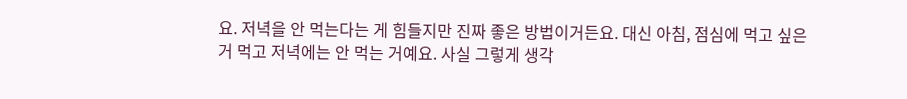요. 저녁을 안 먹는다는 게 힘들지만 진짜 좋은 방법이거든요. 대신 아침, 점심에 먹고 싶은 거 먹고 저녁에는 안 먹는 거예요. 사실 그렇게 생각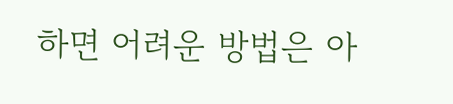하면 어려운 방법은 아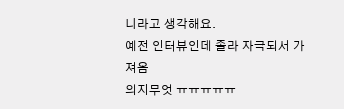니라고 생각해요.
예전 인터뷰인데 졸라 자극되서 가져옴
의지무엇 ㅠㅠㅠㅠㅠ